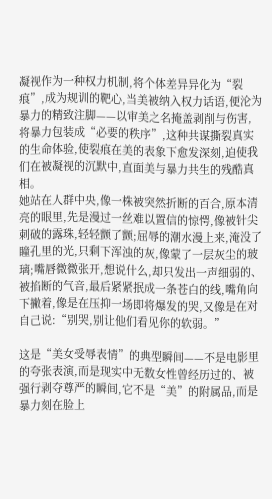凝视作为一种权力机制,将个体差异异化为“裂痕”,成为规训的靶心,当美被纳入权力话语,便沦为暴力的精致注脚——以审美之名掩盖剥削与伤害,将暴力包装成“必要的秩序”,这种共谋撕裂真实的生命体验,使裂痕在美的表象下愈发深刻,迫使我们在被凝视的沉默中,直面美与暴力共生的残酷真相。
她站在人群中央,像一株被突然折断的百合,原本清亮的眼里,先是漫过一丝难以置信的惊愕,像被针尖刺破的露珠,轻轻颤了颤;屈辱的潮水漫上来,淹没了瞳孔里的光,只剩下浑浊的灰,像蒙了一层灰尘的玻璃;嘴唇微微张开,想说什么,却只发出一声细弱的、被掐断的气音,最后紧紧抿成一条苍白的线,嘴角向下撇着,像是在压抑一场即将爆发的哭,又像是在对自己说:“别哭,别让他们看见你的软弱。”

这是“美女受辱表情”的典型瞬间——不是电影里的夸张表演,而是现实中无数女性曾经历过的、被强行剥夺尊严的瞬间,它不是“美”的附属品,而是暴力刻在脸上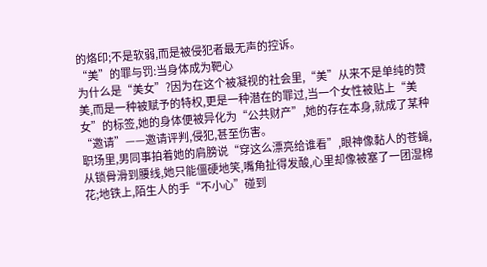的烙印;不是软弱,而是被侵犯者最无声的控诉。
“美”的罪与罚:当身体成为靶心
为什么是“美女”?因为在这个被凝视的社会里,“美”从来不是单纯的赞美,而是一种被赋予的特权,更是一种潜在的罪过,当一个女性被贴上“美女”的标签,她的身体便被异化为“公共财产”,她的存在本身,就成了某种“邀请”——邀请评判,侵犯,甚至伤害。
职场里,男同事拍着她的肩膀说“穿这么漂亮给谁看”,眼神像黏人的苍蝇,从锁骨滑到腰线,她只能僵硬地笑,嘴角扯得发酸,心里却像被塞了一团湿棉花;地铁上,陌生人的手“不小心”碰到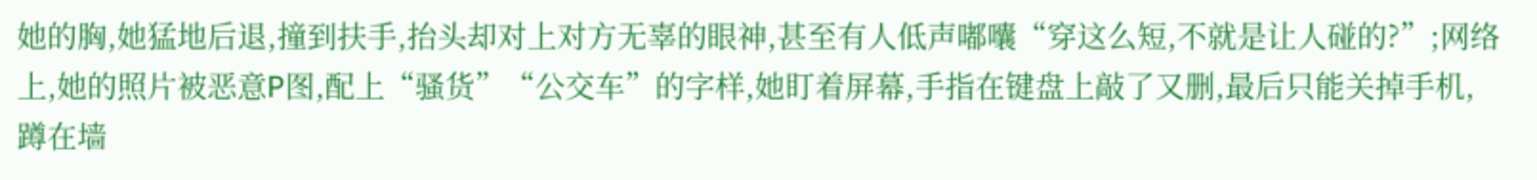她的胸,她猛地后退,撞到扶手,抬头却对上对方无辜的眼神,甚至有人低声嘟囔“穿这么短,不就是让人碰的?”;网络上,她的照片被恶意P图,配上“骚货”“公交车”的字样,她盯着屏幕,手指在键盘上敲了又删,最后只能关掉手机,蹲在墙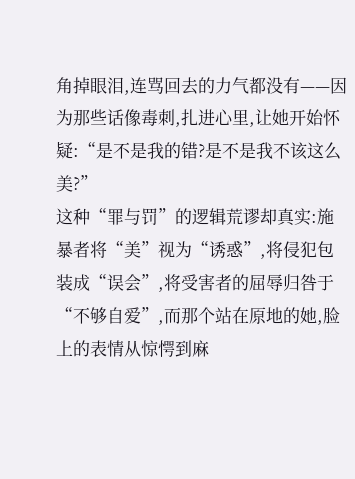角掉眼泪,连骂回去的力气都没有——因为那些话像毒刺,扎进心里,让她开始怀疑:“是不是我的错?是不是我不该这么美?”
这种“罪与罚”的逻辑荒谬却真实:施暴者将“美”视为“诱惑”,将侵犯包装成“误会”,将受害者的屈辱归咎于“不够自爱”,而那个站在原地的她,脸上的表情从惊愕到麻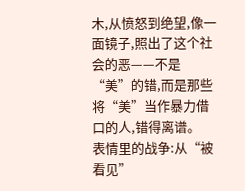木,从愤怒到绝望,像一面镜子,照出了这个社会的恶——不是“美”的错,而是那些将“美”当作暴力借口的人,错得离谱。
表情里的战争:从“被看见”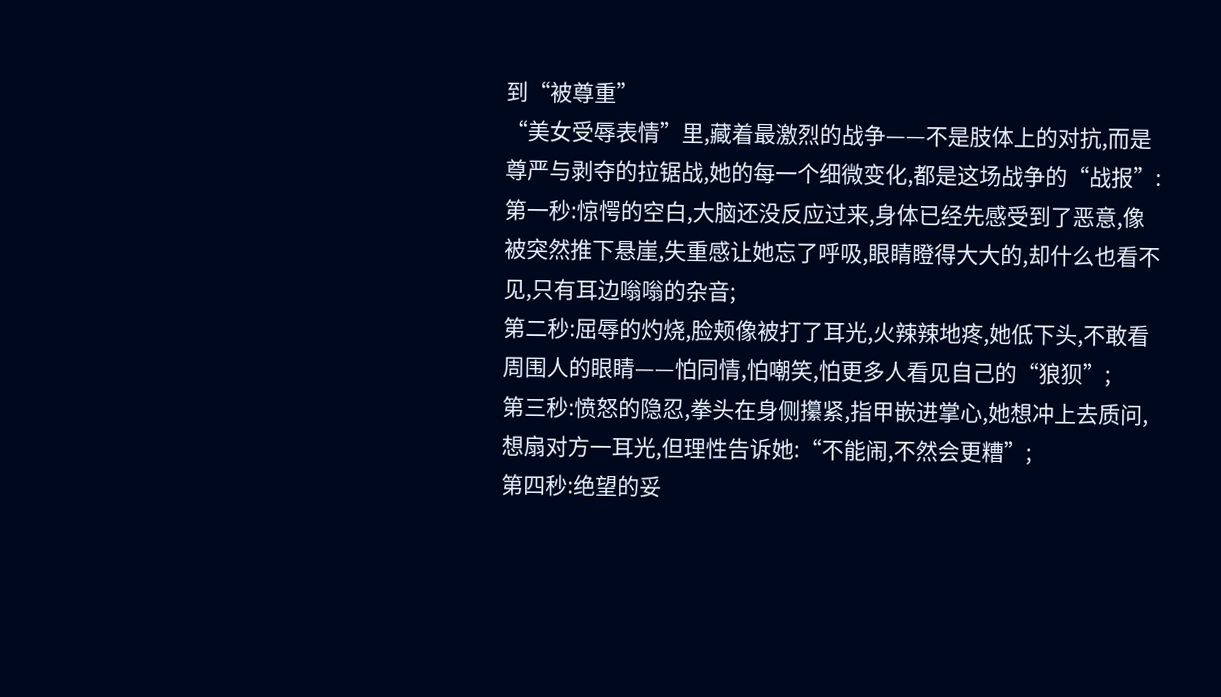到“被尊重”
“美女受辱表情”里,藏着最激烈的战争——不是肢体上的对抗,而是尊严与剥夺的拉锯战,她的每一个细微变化,都是这场战争的“战报”:
第一秒:惊愕的空白,大脑还没反应过来,身体已经先感受到了恶意,像被突然推下悬崖,失重感让她忘了呼吸,眼睛瞪得大大的,却什么也看不见,只有耳边嗡嗡的杂音;
第二秒:屈辱的灼烧,脸颊像被打了耳光,火辣辣地疼,她低下头,不敢看周围人的眼睛——怕同情,怕嘲笑,怕更多人看见自己的“狼狈”;
第三秒:愤怒的隐忍,拳头在身侧攥紧,指甲嵌进掌心,她想冲上去质问,想扇对方一耳光,但理性告诉她:“不能闹,不然会更糟”;
第四秒:绝望的妥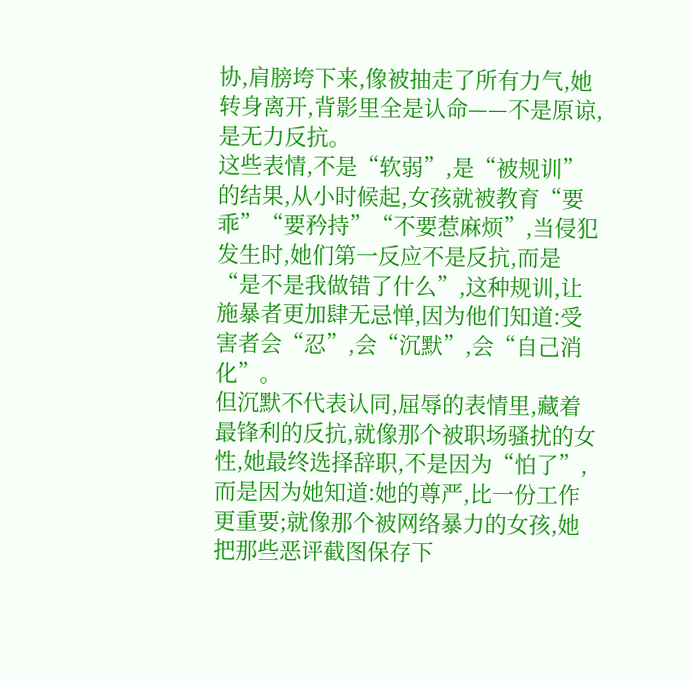协,肩膀垮下来,像被抽走了所有力气,她转身离开,背影里全是认命——不是原谅,是无力反抗。
这些表情,不是“软弱”,是“被规训”的结果,从小时候起,女孩就被教育“要乖”“要矜持”“不要惹麻烦”,当侵犯发生时,她们第一反应不是反抗,而是“是不是我做错了什么”,这种规训,让施暴者更加肆无忌惮,因为他们知道:受害者会“忍”,会“沉默”,会“自己消化”。
但沉默不代表认同,屈辱的表情里,藏着最锋利的反抗,就像那个被职场骚扰的女性,她最终选择辞职,不是因为“怕了”,而是因为她知道:她的尊严,比一份工作更重要;就像那个被网络暴力的女孩,她把那些恶评截图保存下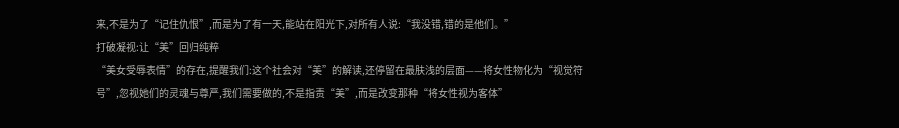来,不是为了“记住仇恨”,而是为了有一天,能站在阳光下,对所有人说:“我没错,错的是他们。”
打破凝视:让“美”回归纯粹
“美女受辱表情”的存在,提醒我们:这个社会对“美”的解读,还停留在最肤浅的层面——将女性物化为“视觉符号”,忽视她们的灵魂与尊严,我们需要做的,不是指责“美”,而是改变那种“将女性视为客体”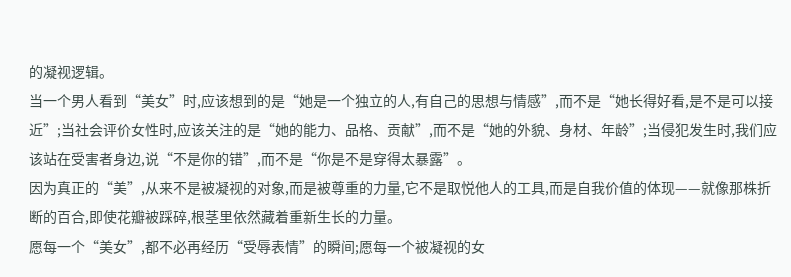的凝视逻辑。
当一个男人看到“美女”时,应该想到的是“她是一个独立的人,有自己的思想与情感”,而不是“她长得好看,是不是可以接近”;当社会评价女性时,应该关注的是“她的能力、品格、贡献”,而不是“她的外貌、身材、年龄”;当侵犯发生时,我们应该站在受害者身边,说“不是你的错”,而不是“你是不是穿得太暴露”。
因为真正的“美”,从来不是被凝视的对象,而是被尊重的力量,它不是取悦他人的工具,而是自我价值的体现——就像那株折断的百合,即使花瓣被踩碎,根茎里依然藏着重新生长的力量。
愿每一个“美女”,都不必再经历“受辱表情”的瞬间;愿每一个被凝视的女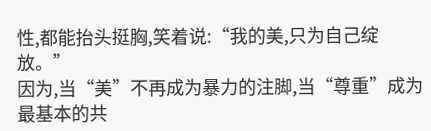性,都能抬头挺胸,笑着说:“我的美,只为自己绽放。”
因为,当“美”不再成为暴力的注脚,当“尊重”成为最基本的共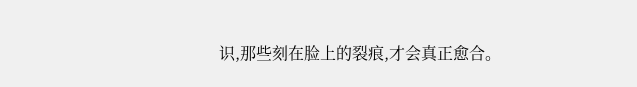识,那些刻在脸上的裂痕,才会真正愈合。